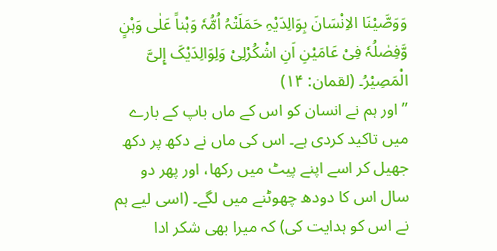وَوَصَّیْنَا الاِنْسَانَ بِوَالِدَیْہِ حَمَلَتْہُ اُمُّہٗ وَہْناً عَلٰی وَہْنٍ وَّفِصٰلُہٗ فِیْ عَامَیْنِ اَنِ اشْکُرْلِیْ وَلِوَالِدَیْکَ إِلیَّ الْمَصِیْرُ۔ (لقمان: ۱۴)
’’اور ہم نے انسان کو اس کے ماں باپ کے بارے میں تاکید کردی ہے۔ اس کی ماں نے دکھ پر دکھ جھیل کر اسے اپنے پیٹ میں رکھا، اور پھر دو سال اس کا دودھ چھوٹنے میں لگے۔ (اسی لیے ہم نے اس کو ہدایت کی) کہ میرا بھی شکر ادا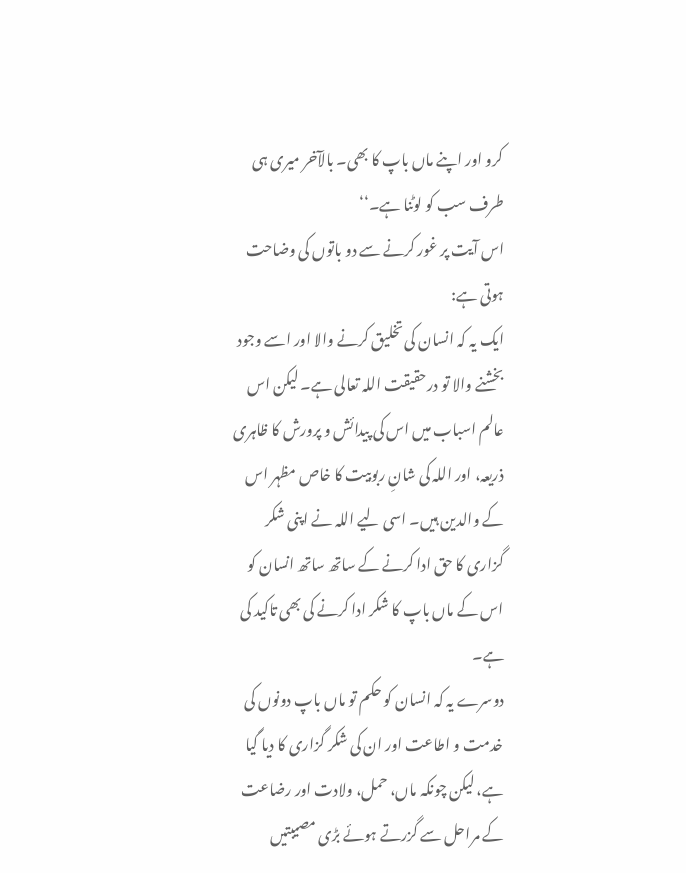کرو اور اپنے ماں باپ کا بھی۔ بالآخر میری ہی طرف سب کو لوٹنا ہے۔‘‘
اس آیت پر غور کرنے سے دو باتوں کی وضاحت ہوتی ہے:
ایک یہ کہ انسان کی تخلیق کرنے والا اور اسے وجود بخشنے والا تو درحقیقت اللہ تعالی ہے۔ لیکن اس عالم اسباب میں اس کی پیدائش و پرورش کا ظاہری ذریعہ، اور اللہ کی شانِ ربوبیت کا خاص مظہر اس کے والدین ہیں۔ اسی لیے اللہ نے اپنی شکر گزاری کا حق ادا کرنے کے ساتھ ساتھ انسان کو اس کے ماں باپ کا شکر ادا کرنے کی بھی تاکید کی ہے۔
دوسرے یہ کہ انسان کو حکم تو ماں باپ دونوں کی خدمت و اطاعت اور ان کی شکر گزاری کا دیا گیا ہے، لیکن چونکہ ماں، حمل، ولادت اور رضاعت کے مراحل سے گزرتے ہوئے بڑی مصیبتیں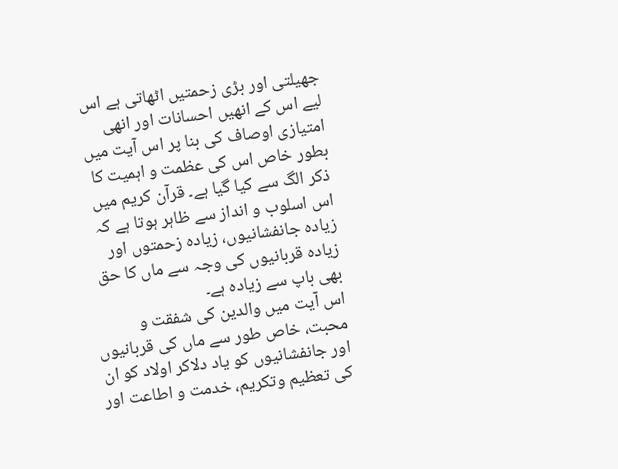جھیلتی اور بڑی زحمتیں اٹھاتی ہے اس لیے اس کے انھیں احسانات اور انھی امتیازی اوصاف کی بنا پر اس آیت میں بطور خاص اس کی عظمت و اہمیت کا ذکر الگ سے کیا گیا ہے۔ قرآن کریم میں اس اسلوب و انداز سے ظاہر ہوتا ہے کہ زیادہ جانفشانیوں، زیادہ زحمتوں اور زیادہ قربانیوں کی وجہ سے ماں کا حق بھی باپ سے زیادہ ہے۔
اس آیت میں والدین کی شفقت و محبت، خاص طور سے ماں کی قربانیوں اور جانفشانیوں کو یاد دلاکر اولاد کو ان کی تعظیم وتکریم، خدمت و اطاعت اور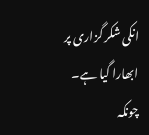انکی شکر گزاری پر ابھارا گیا ہے۔ چونکہ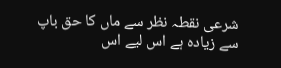شرعی نقطہ نظر سے ماں کا حق باپ سے زیادہ ہے اس لیے اس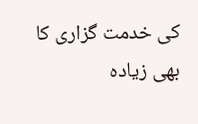کی خدمت گزاری کا بھی زیادہ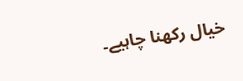خیال رکھنا چاہیے۔